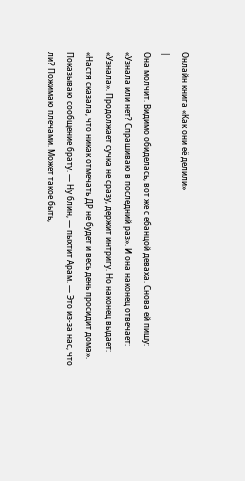Онлайн книга «Как они её делили»
|
Она молчит. Видимо обиделась, вот же с ебанцой деваха. Снова ей пишу: «Узнала или нет? Спрашиваю в последний раз». И она наконец отвечает: «Узнала». Продолжает сучка не сразу, держит интригу. Но наконец выдает: «Настя сказала, что никак отмечать ДР не будет и весь день просидит дома». Показываю сообщение брату. — Ну блин, — пыхтит Арам. — Это из-за нас, что ли? Пожимаю плечами. Может такое быть,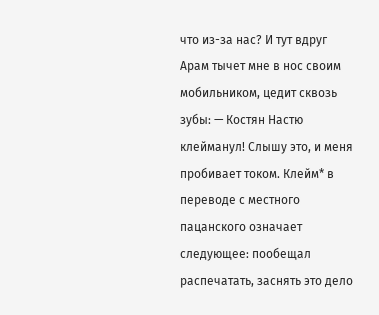что из-за нас? И тут вдруг Арам тычет мне в нос своим мобильником, цедит сквозь зубы: — Костян Настю клейманул! Слышу это, и меня пробивает током. Клейм* в переводе с местного пацанского означает следующее: пообещал распечатать, заснять это дело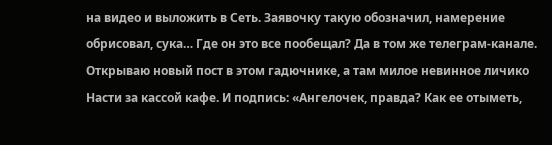на видео и выложить в Сеть. Заявочку такую обозначил, намерение обрисовал, сука… Где он это все пообещал? Да в том же телеграм-канале. Открываю новый пост в этом гадючнике, а там милое невинное личико Насти за кассой кафе. И подпись: «Ангелочек, правда? Как ее отыметь,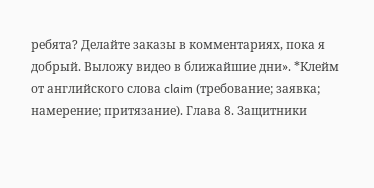ребята? Делайте заказы в комментариях, пока я добрый. Выложу видео в ближайшие дни». *Клейм от английского слова claim (требование; заявка; намерение; притязание). Глава 8. Защитники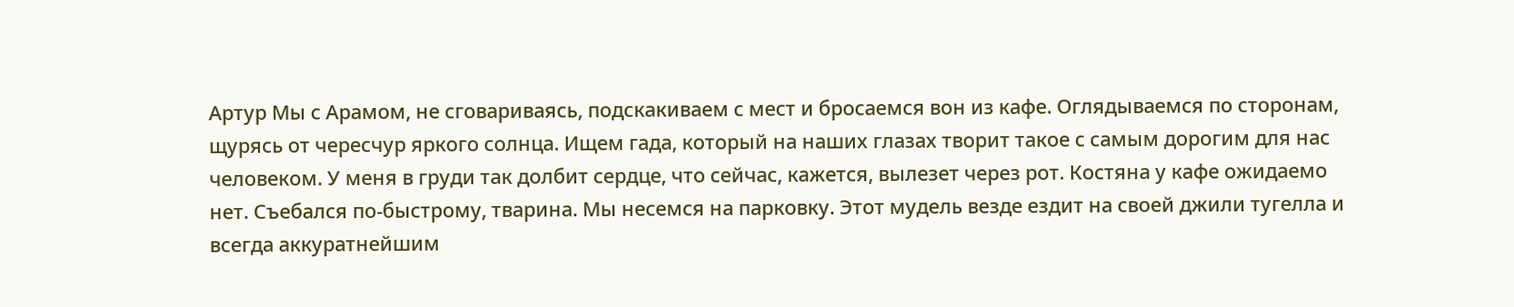Артур Мы с Арамом, не сговариваясь, подскакиваем с мест и бросаемся вон из кафе. Оглядываемся по сторонам, щурясь от чересчур яркого солнца. Ищем гада, который на наших глазах творит такое с самым дорогим для нас человеком. У меня в груди так долбит сердце, что сейчас, кажется, вылезет через рот. Костяна у кафе ожидаемо нет. Съебался по-быстрому, тварина. Мы несемся на парковку. Этот мудель везде ездит на своей джили тугелла и всегда аккуратнейшим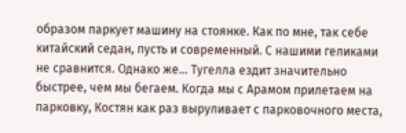образом паркует машину на стоянке. Как по мне, так себе китайский седан, пусть и современный. С нашими геликами не сравнится. Однако же… Тугелла ездит значительно быстрее, чем мы бегаем. Когда мы с Арамом прилетаем на парковку, Костян как раз выруливает с парковочного места,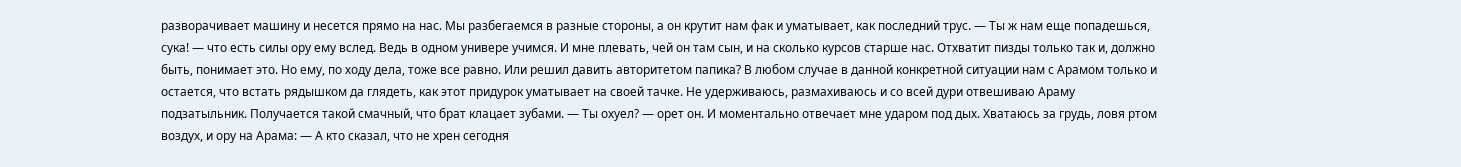разворачивает машину и несется прямо на нас. Мы разбегаемся в разные стороны, а он крутит нам фак и уматывает, как последний трус. — Ты ж нам еще попадешься, сука! — что есть силы ору ему вслед. Ведь в одном универе учимся. И мне плевать, чей он там сын, и на сколько курсов старше нас. Отхватит пизды только так и, должно быть, понимает это. Но ему, по ходу дела, тоже все равно. Или решил давить авторитетом папика? В любом случае в данной конкретной ситуации нам с Арамом только и остается, что встать рядышком да глядеть, как этот придурок уматывает на своей тачке. Не удерживаюсь, размахиваюсь и со всей дури отвешиваю Араму подзатыльник. Получается такой смачный, что брат клацает зубами. — Ты охуел? — орет он. И моментально отвечает мне ударом под дых. Хватаюсь за грудь, ловя ртом воздух, и ору на Арама: — А кто сказал, что не хрен сегодня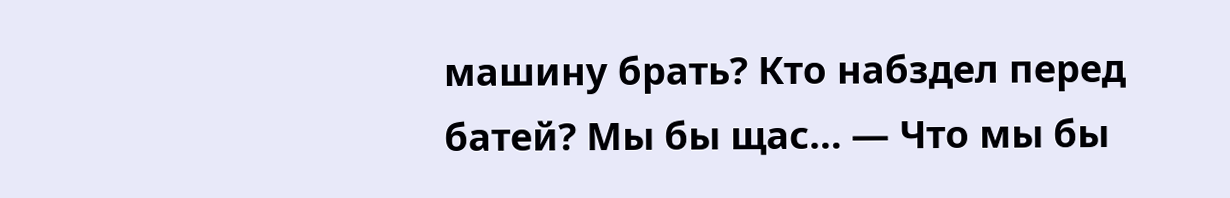машину брать? Кто набздел перед батей? Мы бы щас… — Что мы бы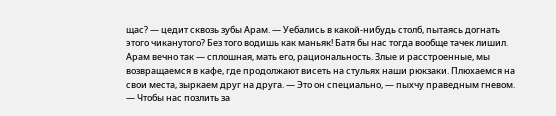щас? — цедит сквозь зубы Арам. — Уебались в какой-нибудь столб, пытаясь догнать этого чиканутого? Без того водишь как маньяк! Батя бы нас тогда вообще тачек лишил. Арам вечно так — сплошная, мать его, рациональность. Злые и расстроенные, мы возвращаемся в кафе, где продолжают висеть на стульях наши рюкзаки. Плюхаемся на свои места, зыркаем друг на друга. — Это он специально, — пыхчу праведным гневом. — Чтобы нас позлить за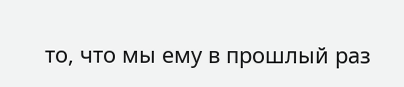то, что мы ему в прошлый раз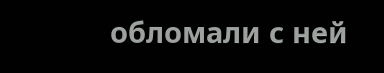обломали с ней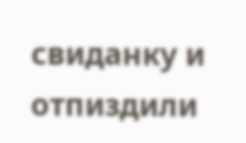свиданку и отпиздили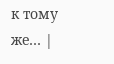к тому же… |